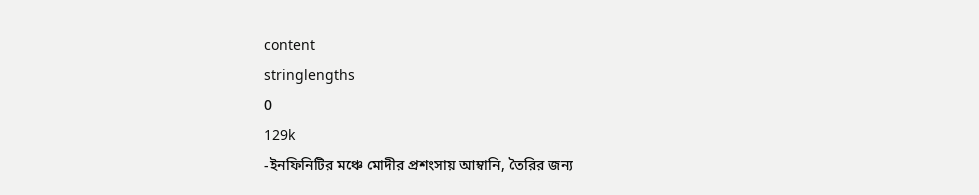content
stringlengths
0
129k
-ইনফিনিটির মঞ্চে মোদীর প্রশংসায় আম্বানি, তৈরির জন্য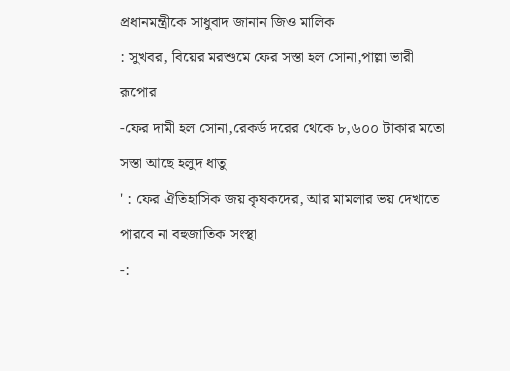প্রধানমন্ত্রীকে সাধুবাদ জানান জিও মালিক
: সুখবর, বিয়ের মরশুমে ফের সস্তা হল সোনা,পাল্লা ভারী রূপোর
-ফের দামী হল সোনা,রেকর্ড দরের থেকে ৮,৬০০ টাকার মতো সস্তা আছে হলুদ ধাতু
' : ফের ঐতিহাসিক জয় কৃষকদের, আর মামলার ভয় দেখাতে পারবে না বহুজাতিক সংস্থা
-: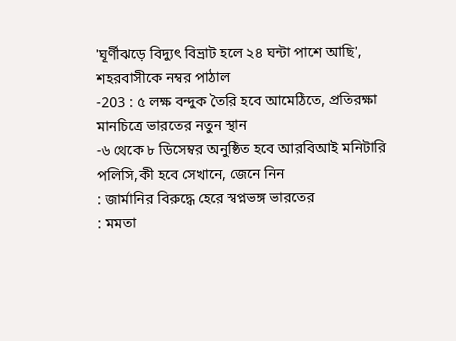'ঘূর্ণীঝড়ে বিদ্যুৎ বিভ্রাট হলে ২৪ ঘন্টা পাশে আছি', শহরবাসীকে নম্বর পাঠাল
-203 : ৫ লক্ষ বন্দুক তৈরি হবে আমেঠিতে, প্রতিরক্ষা মানচিত্রে ভারতের নতুন স্থান
-৬ থেকে ৮ ডিসেম্বর অনুষ্ঠিত হবে আরবিআই মনিটারি পলিসি,কী হবে সেখানে, জেনে নিন
: জার্মানির বিরুদ্ধে হেরে স্বপ্নভঙ্গ ভারতের
: মমতা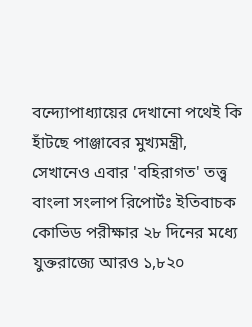বন্দ্যোপাধ্যায়ের দেখানো পথেই কি হাঁটছে পাঞ্জাবের মুখ্যমন্ত্রী, সেখানেও এবার 'বহিরাগত' তত্ত্ব
বাংলা সংলাপ রিপোর্টঃ ইতিবাচক কোভিড পরীক্ষার ২৮ দিনের মধ্যে যুক্তরাজ্যে আরও ১,৮২০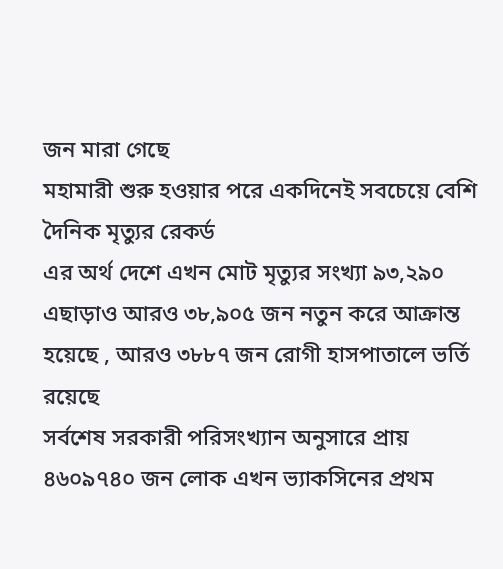জন মারা গেছে
মহামারী শুরু হওয়ার পরে একদিনেই সবচেয়ে বেশি দৈনিক মৃত্যুর রেকর্ড
এর অর্থ দেশে এখন মোট মৃত্যুর সংখ্যা ৯৩,২৯০
এছাড়াও আরও ৩৮,৯০৫ জন নতুন করে আক্রান্ত হয়েছে , আরও ৩৮৮৭ জন রোগী হাসপাতালে ভর্তি রয়েছে
সর্বশেষ সরকারী পরিসংখ্যান অনুসারে প্রায় ৪৬০৯৭৪০ জন লোক এখন ভ্যাকসিনের প্রথম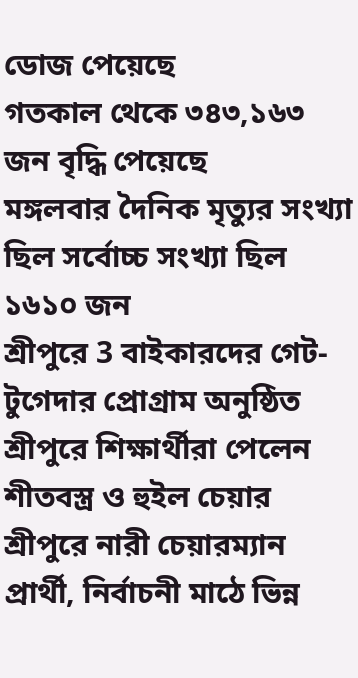ডোজ পেয়েছে
গতকাল থেকে ৩৪৩,১৬৩ জন বৃদ্ধি পেয়েছে
মঙ্গলবার দৈনিক মৃত্যুর সংখ্যা ছিল সর্বোচ্চ সংখ্যা ছিল ১৬১০ জন
শ্রীপুরে 3 বাইকারদের গেট-টুগেদার প্রোগ্রাম অনুষ্ঠিত
শ্রীপুরে শিক্ষার্থীরা পেলেন শীতবস্ত্র ও হুইল চেয়ার
শ্রীপুরে নারী চেয়ারম্যান প্রার্থী, নির্বাচনী মাঠে ভিন্ন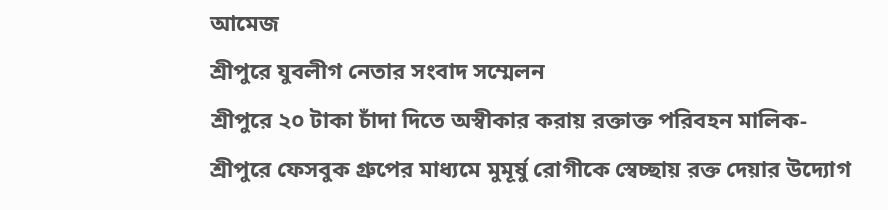আমেজ
শ্রীপুরে যুবলীগ নেতার সংবাদ সম্মেলন
শ্রীপুরে ২০ টাকা চাঁদা দিতে অস্বীকার করায় রক্তাক্ত পরিবহন মালিক-
শ্রীপুরে ফেসবুক গ্রুপের মাধ্যমে মুমূর্ষু রোগীকে স্বেচ্ছায় রক্ত দেয়ার উদ্যোগ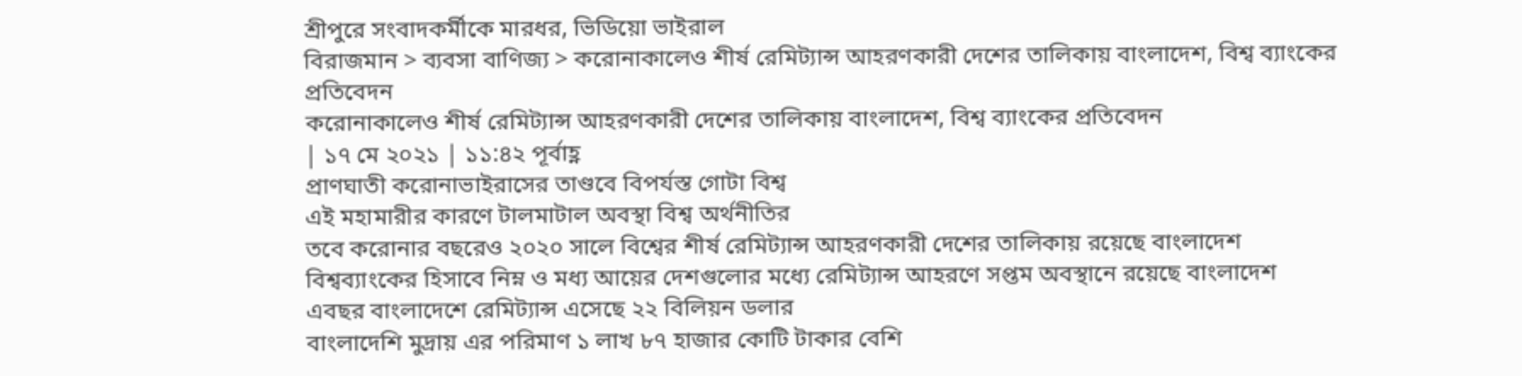শ্রীপুরে সংবাদকর্মীকে মারধর, ভিডিয়ো ভাইরাল
বিরাজমান > ব্যবসা বাণিজ্য > করোনাকালেও শীর্ষ রেমিট্যান্স আহরণকারী দেশের তালিকায় বাংলাদেশ, বিশ্ব ব্যাংকের প্রতিবেদন
করোনাকালেও শীর্ষ রেমিট্যান্স আহরণকারী দেশের তালিকায় বাংলাদেশ, বিশ্ব ব্যাংকের প্রতিবেদন
| ১৭ মে ২০২১ | ১১:৪২ পূর্বাহ্ণ
প্রাণঘাতী করোনাভাইরাসের তাণ্ডবে বিপর্যস্ত গোটা বিশ্ব
এই মহামারীর কারণে টালমাটাল অবস্থা বিশ্ব অর্থনীতির
তবে করোনার বছরেও ২০২০ সালে বিশ্বের শীর্ষ রেমিট্যান্স আহরণকারী দেশের তালিকায় রয়েছে বাংলাদেশ
বিশ্বব্যাংকের হিসাবে নিম্ন ও মধ্য আয়ের দেশগুলোর মধ্যে রেমিট্যান্স আহরণে সপ্তম অবস্থানে রয়েছে বাংলাদেশ
এবছর বাংলাদেশে রেমিট্যান্স এসেছে ২২ বিলিয়ন ডলার
বাংলাদেশি মুদ্রায় এর পরিমাণ ১ লাখ ৮৭ হাজার কোটি টাকার বেশি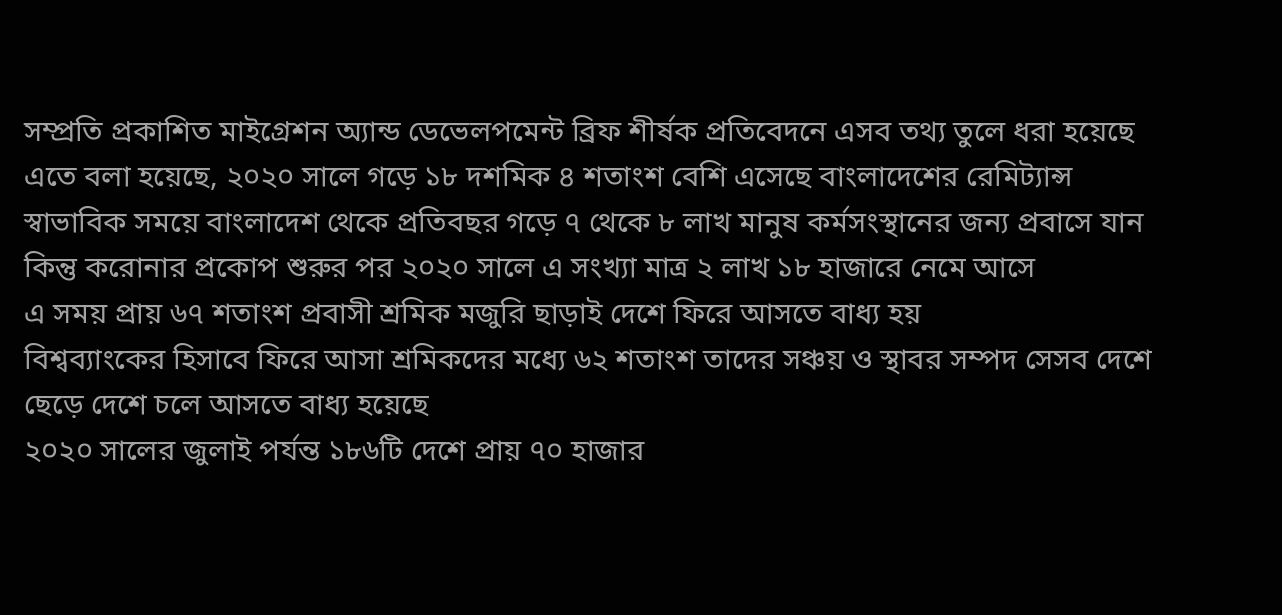সম্প্রতি প্রকাশিত মাইগ্রেশন অ্যান্ড ডেভেলপমেন্ট ব্রিফ শীর্ষক প্রতিবেদনে এসব তথ্য তুলে ধরা হয়েছে
এতে বলা হয়েছে, ২০২০ সালে গড়ে ১৮ দশমিক ৪ শতাংশ বেশি এসেছে বাংলাদেশের রেমিট্যান্স
স্বাভাবিক সময়ে বাংলাদেশ থেকে প্রতিবছর গড়ে ৭ থেকে ৮ লাখ মানুষ কর্মসংস্থানের জন্য প্রবাসে যান
কিন্তু করোনার প্রকোপ শুরুর পর ২০২০ সালে এ সংখ্যা মাত্র ২ লাখ ১৮ হাজারে নেমে আসে
এ সময় প্রায় ৬৭ শতাংশ প্রবাসী শ্রমিক মজুরি ছাড়াই দেশে ফিরে আসতে বাধ্য হয়
বিশ্বব্যাংকের হিসাবে ফিরে আসা শ্রমিকদের মধ্যে ৬২ শতাংশ তাদের সঞ্চয় ও স্থাবর সম্পদ সেসব দেশে ছেড়ে দেশে চলে আসতে বাধ্য হয়েছে
২০২০ সালের জুলাই পর্যন্ত ১৮৬টি দেশে প্রায় ৭০ হাজার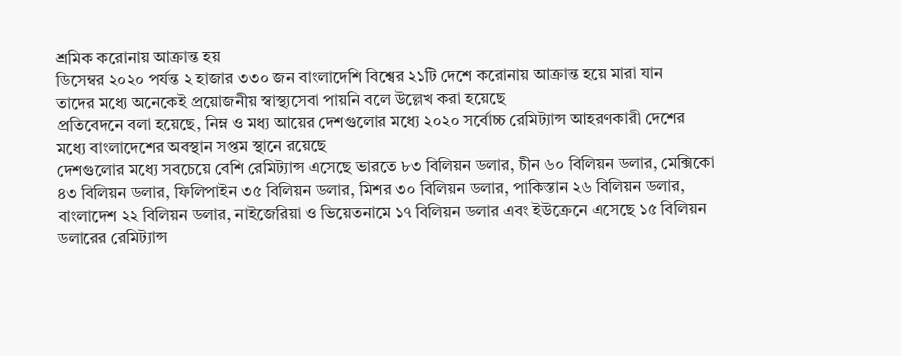শ্রমিক করোনায় আক্রান্ত হয়
ডিসেম্বর ২০২০ পর্যন্ত ২ হাজার ৩৩০ জন বাংলাদেশি বিশ্বের ২১টি দেশে করোনায় আক্রান্ত হয়ে মারা যান
তাদের মধ্যে অনেকেই প্রয়োজনীয় স্বাস্থ্যসেবা পায়নি বলে উল্লেখ করা হয়েছে
প্রতিবেদনে বলা হয়েছে, নিম্ন ও মধ্য আয়ের দেশগুলোর মধ্যে ২০২০ সর্বোচ্চ রেমিট্যান্স আহরণকারী দেশের মধ্যে বাংলাদেশের অবস্থান সপ্তম স্থানে রয়েছে
দেশগুলোর মধ্যে সবচেয়ে বেশি রেমিট্যান্স এসেছে ভারতে ৮৩ বিলিয়ন ডলার, চীন ৬০ বিলিয়ন ডলার, মেক্সিকো ৪৩ বিলিয়ন ডলার, ফিলিপাইন ৩৫ বিলিয়ন ডলার, মিশর ৩০ বিলিয়ন ডলার, পাকিস্তান ২৬ বিলিয়ন ডলার, বাংলাদেশ ২২ বিলিয়ন ডলার, নাইজেরিয়া ও ভিয়েতনামে ১৭ বিলিয়ন ডলার এবং ইউক্রেনে এসেছে ১৫ বিলিয়ন ডলারের রেমিট্যান্স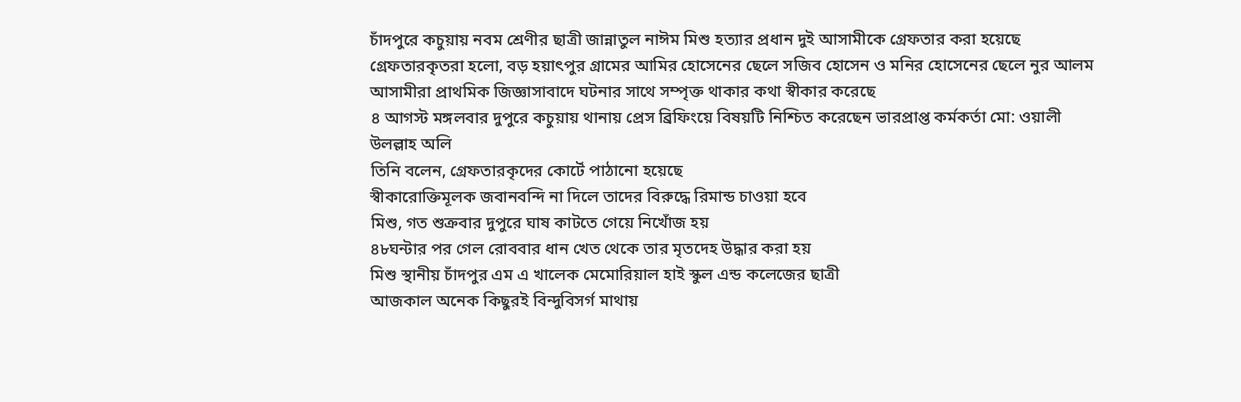চাঁদপুরে কচুয়ায় নবম শ্রেণীর ছাত্রী জান্নাতুল নাঈম মিশু হত্যার প্রধান দুই আসামীকে গ্রেফতার করা হয়েছে
গ্রেফতারকৃতরা হলো, বড় হয়াৎপুর গ্রামের আমির হোসেনের ছেলে সজিব হোসেন ও মনির হোসেনের ছেলে নুর আলম
আসামীরা প্রাথমিক জিজ্ঞাসাবাদে ঘটনার সাথে সম্পৃক্ত থাকার কথা স্বীকার করেছে
৪ আগস্ট মঙ্গলবার দুপুরে কচুয়ায় থানায় প্রেস ব্রিফিংয়ে বিষয়টি নিশ্চিত করেছেন ভারপ্রাপ্ত কর্মকর্তা মো: ওয়ালী উলল্লাহ অলি
তিনি বলেন, গ্রেফতারকৃদের কোর্টে পাঠানো হয়েছে
স্বীকারোক্তিমূলক জবানবন্দি না দিলে তাদের বিরুদ্ধে রিমান্ড চাওয়া হবে
মিশু, গত শুক্রবার দুপুরে ঘাষ কাটতে গেয়ে নিখোঁজ হয়
৪৮ঘন্টার পর গেল রোববার ধান খেত থেকে তার মৃতদেহ উদ্ধার করা হয়
মিশু স্থানীয় চাঁদপুর এম এ খালেক মেমোরিয়াল হাই স্কুল এন্ড কলেজের ছাত্রী
আজকাল অনেক কিছুরই বিন্দুবিসর্গ মাথায়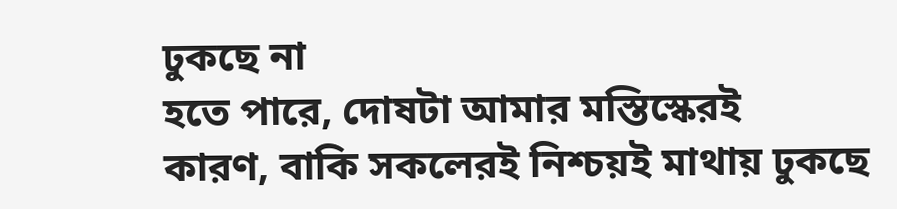ঢুকছে না
হতে পারে, দোষটা আমার মস্তিস্কেরই
কারণ, বাকি সকলেরই নিশ্চয়ই মাথায় ঢুকছে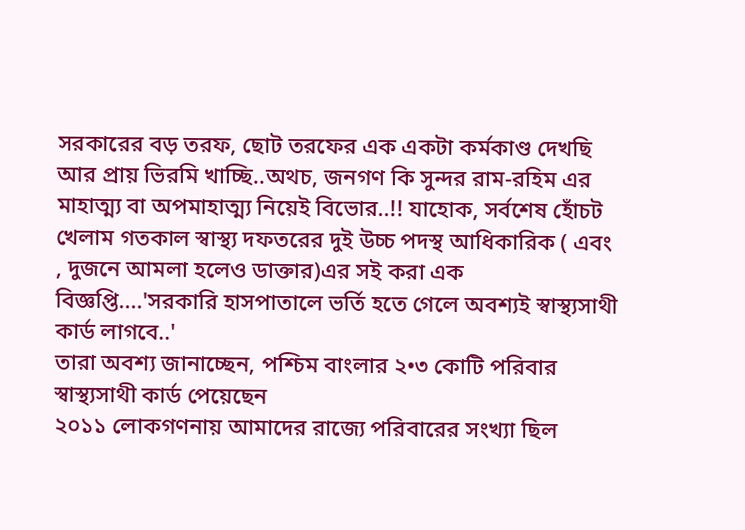সরকারের বড় তরফ, ছোট তরফের এক একটা কর্মকাণ্ড দেখছি আর প্রায় ভিরমি খাচ্ছি..অথচ, জনগণ কি সুন্দর রাম-রহিম এর মাহাত্ম্য বা অপমাহাত্ম্য নিয়েই বিভোর..!! যাহোক, সর্বশেষ হোঁচট খেলাম গতকাল স্বাস্থ্য দফতরের দুই উচ্চ পদস্থ আধিকারিক ( এবং , দুজনে আমলা হলেও ডাক্তার)এর সই করা এক বিজ্ঞপ্তি....'সরকারি হাসপাতালে ভর্তি হতে গেলে অবশ্যই স্বাস্থ্যসাথী কার্ড লাগবে..'
তারা অবশ্য জানাচ্ছেন, পশ্চিম বাংলার ২•৩ কোটি পরিবার স্বাস্থ্যসাথী কার্ড পেয়েছেন
২০১১ লোকগণনায় আমাদের রাজ্যে পরিবারের সংখ্যা ছিল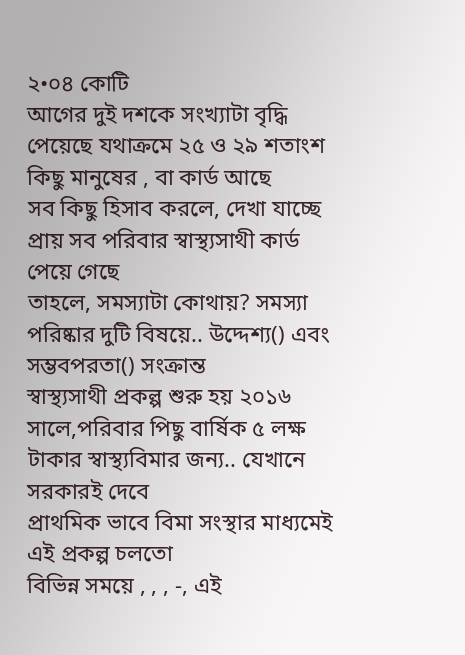২•০৪ কোটি
আগের দুই দশকে সংখ্যাটা বৃদ্ধি পেয়েছে যথাক্রমে ২৫ ও ২৯ শতাংশ
কিছু মানুষের , বা কার্ড আছে
সব কিছু হিসাব করলে, দেখা যাচ্ছে প্রায় সব পরিবার স্বাস্থ্যসাথী কার্ড পেয়ে গেছে
তাহলে, সমস্যাটা কোথায়? সমস্যা পরিষ্কার দুটি বিষয়ে.. উদ্দেশ্য() এবং সম্ভবপরতা() সংক্রান্ত
স্বাস্থ্যসাথী প্রকল্প শুরু হয় ২০১৬ সালে,পরিবার পিছু বার্ষিক ৫ লক্ষ টাকার স্বাস্থ্যবিমার জন্য.. যেখানে সরকারই দেবে
প্রাথমিক ভাবে বিমা সংস্থার মাধ্যমেই এই প্রকল্প চলতো
বিভিন্ন সময়ে , , , -, এই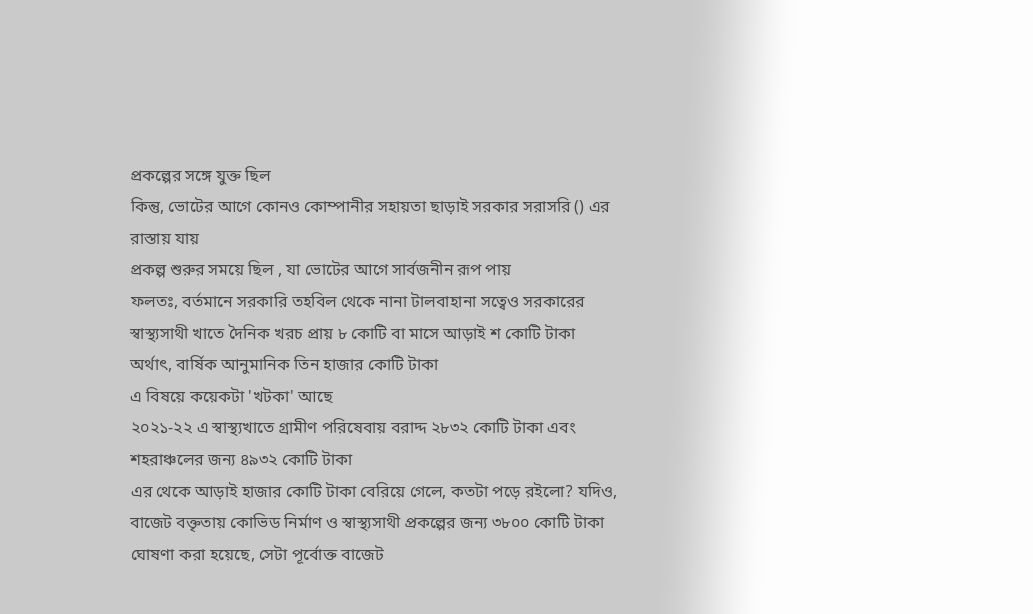প্রকল্পের সঙ্গে যুক্ত ছিল
কিন্তু, ভোটের আগে কোনও কোম্পানীর সহায়তা ছাড়াই সরকার সরাসরি () এর রাস্তায় যায়
প্রকল্প শুরুর সময়ে ছিল , যা ভোটের আগে সার্বজনীন রূপ পায়
ফলতঃ, বর্তমানে সরকারি তহবিল থেকে নানা টালবাহানা সত্বেও সরকারের স্বাস্থ্যসাথী খাতে দৈনিক খরচ প্রায় ৮ কোটি বা মাসে আড়াই শ কোটি টাকা
অর্থাৎ, বার্ষিক আনুমানিক তিন হাজার কোটি টাকা
এ বিষয়ে কয়েকটা 'খটকা' আছে
২০২১-২২ এ স্বাস্থ্যখাতে গ্রামীণ পরিষেবায় বরাদ্দ ২৮৩২ কোটি টাকা এবং শহরাঞ্চলের জন্য ৪৯৩২ কোটি টাকা
এর থেকে আড়াই হাজার কোটি টাকা বেরিয়ে গেলে, কতটা পড়ে রইলো? যদিও, বাজেট বক্তৃতায় কোভিড নির্মাণ ও স্বাস্থ্যসাথী প্রকল্পের জন্য ৩৮০০ কোটি টাকা ঘোষণা করা হয়েছে, সেটা পূর্বোক্ত বাজেট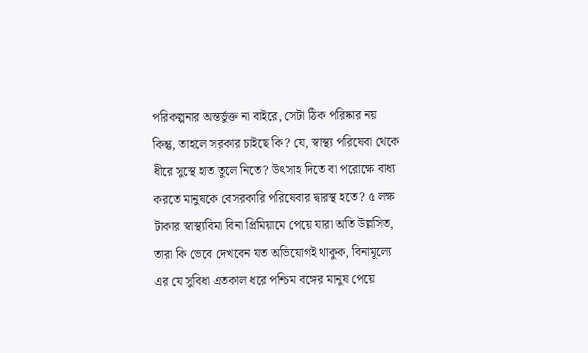পরিকল্পনার অন্তর্ভুক্ত না বাইরে, সেটা ঠিক পরিষ্কার নয়
কিন্তু, তাহলে সরকার চাইছে কি? যে, স্বাস্থ্য পরিষেবা থেকে ধীরে সুস্থে হাত তুলে নিতে? উৎসাহ দিতে বা পরোক্ষে বাধ্য করতে মানুষকে বেসরকারি পরিষেবার দ্বারস্থ হতে? ৫ লক্ষ টাকার স্বাস্থ্যবিমা বিনা প্রিমিয়ামে পেয়ে যারা অতি উল্লসিত, তারা কি ভেবে দেখবেন যত অভিযোগই থাকুক, বিনামূল্যে এর যে সুবিধা এতকাল ধরে পশ্চিম বঙ্গের মানুষ পেয়ে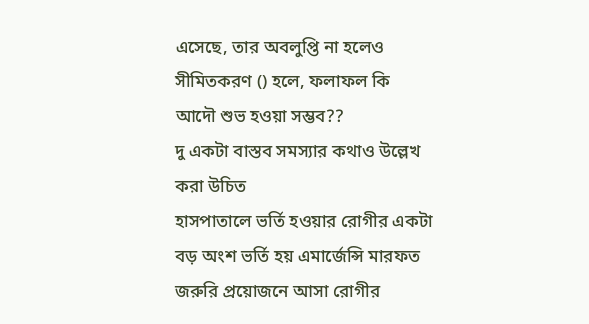এসেছে, তার অবলুপ্তি না হলেও সীমিতকরণ () হলে, ফলাফল কি আদৌ শুভ হওয়া সম্ভব??
দু একটা বাস্তব সমস্যার কথাও উল্লেখ করা উচিত
হাসপাতালে ভর্তি হওয়ার রোগীর একটা বড় অংশ ভর্তি হয় এমার্জেন্সি মারফত
জরুরি প্রয়োজনে আসা রোগীর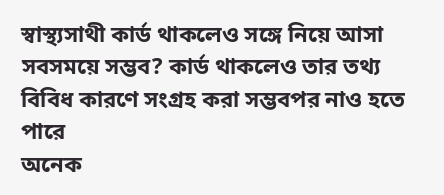স্বাস্থ্যসাথী কার্ড থাকলেও সঙ্গে নিয়ে আসা সবসময়ে সম্ভব? কার্ড থাকলেও তার তথ্য বিবিধ কারণে সংগ্রহ করা সম্ভবপর নাও হতে পারে
অনেক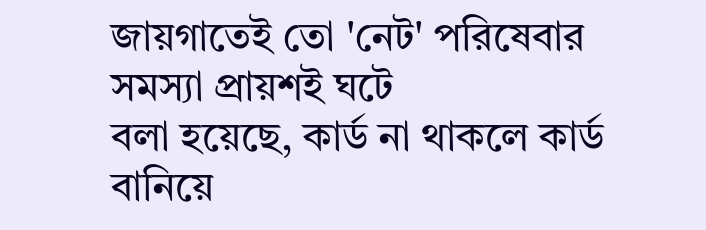জায়গাতেই তো 'নেট' পরিষেবার সমস্যা প্রায়শই ঘটে
বলা হয়েছে, কার্ড না থাকলে কার্ড বানিয়ে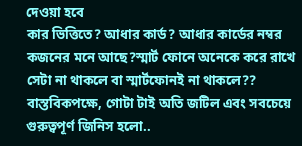দেওয়া হবে
কার ভিত্তিতে? আধার কার্ড? আধার কার্ডের নম্বর কজনের মনে আছে?স্মার্ট ফোনে অনেকে করে রাখে
সেটা না থাকলে বা স্মার্টফোনই না থাকলে?? বাস্তবিকপক্ষে, গোটা টাই অতি জটিল এবং সবচেয়ে গুরুত্বপূর্ণ জিনিস হলো..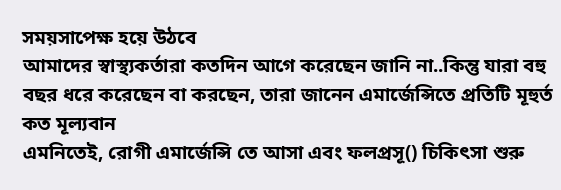সময়সাপেক্ষ হয়ে উঠবে
আমাদের স্বাস্থ্যকর্তারা কতদিন আগে করেছেন জানি না..কিন্তু যারা বহু বছর ধরে করেছেন বা করছেন, তারা জানেন এমার্জেন্সিতে প্রতিটি মূহুর্ত কত মূল্যবান
এমনিতেই, রোগী এমার্জেন্সি তে আসা এবং ফলপ্রসূ() চিকিৎসা শুরু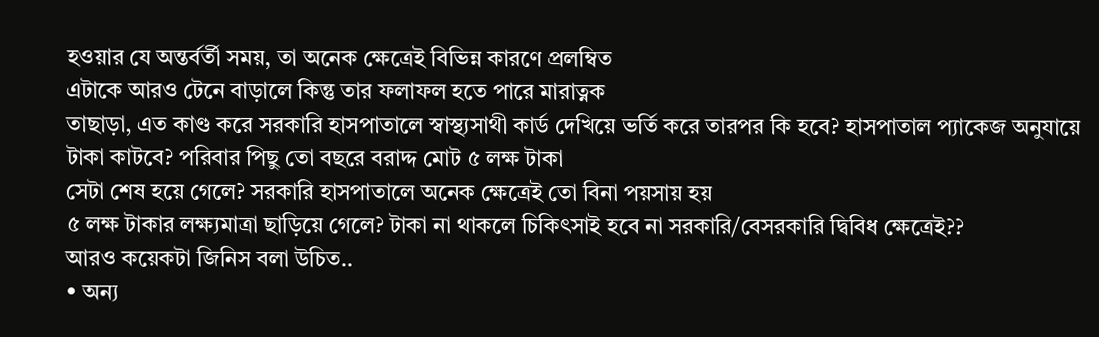হওয়ার যে অন্তর্বর্তী সময়, তা অনেক ক্ষেত্রেই বিভিন্ন কারণে প্রলম্বিত
এটাকে আরও টেনে বাড়ালে কিন্তু তার ফলাফল হতে পারে মারাত্নক
তাছাড়া, এত কাণ্ড করে সরকারি হাসপাতালে স্বাস্থ্যসাথী কার্ড দেখিয়ে ভর্তি করে তারপর কি হবে? হাসপাতাল প্যাকেজ অনুযায়ে টাকা কাটবে? পরিবার পিছু তো বছরে বরাদ্দ মোট ৫ লক্ষ টাকা
সেটা শেষ হয়ে গেলে? সরকারি হাসপাতালে অনেক ক্ষেত্রেই তো বিনা পয়সায় হয়
৫ লক্ষ টাকার লক্ষ্যমাত্রা ছাড়িয়ে গেলে? টাকা না থাকলে চিকিৎসাই হবে না সরকারি/বেসরকারি দ্বিবিধ ক্ষেত্রেই??
আরও কয়েকটা জিনিস বলা উচিত..
• অন্য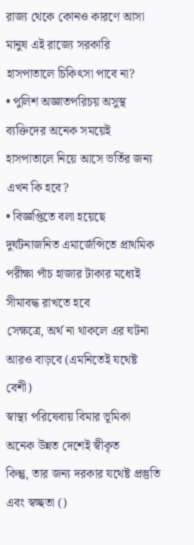রাজ্য থেকে কোনও কারণে আসা মানুষ এই রাজ্যে সরকারি হাসপাতালে চিকিৎসা পাবে না?
• পুলিশ অজ্ঞাতপরিচয় অসুস্থ ব্যক্তিদের অনেক সময়েই হাসপাতালে নিয়ে আসে ভর্তির জন্য
এখন কি হবে?
• বিজ্ঞপ্তিতে বলা হয়েছে দুর্ঘটনাজনিত এমার্জেন্সিতে প্রাথমিক পরীক্ষা পাঁচ হাজার টাকার মধ্যেই সীমাবদ্ধ রাখতে হবে
সেক্ষত্রে, অর্থ না থাকলে এর ঘটনা আরও বাড়বে (এমনিতেই যথেষ্ট বেশী)
স্বাস্থ্য পরিষেবায় বিমার ভূমিকা অনেক উন্নত দেশেই স্বীকৃত
কিন্তু, তার জন্য দরকার যথেষ্ট প্রস্তুতি এবং স্বচ্ছতা ()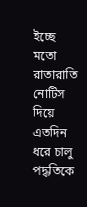ইচ্ছে মতো রাতারাতি নোটিস দিয়ে এতদিন ধরে চালু পদ্ধতিকে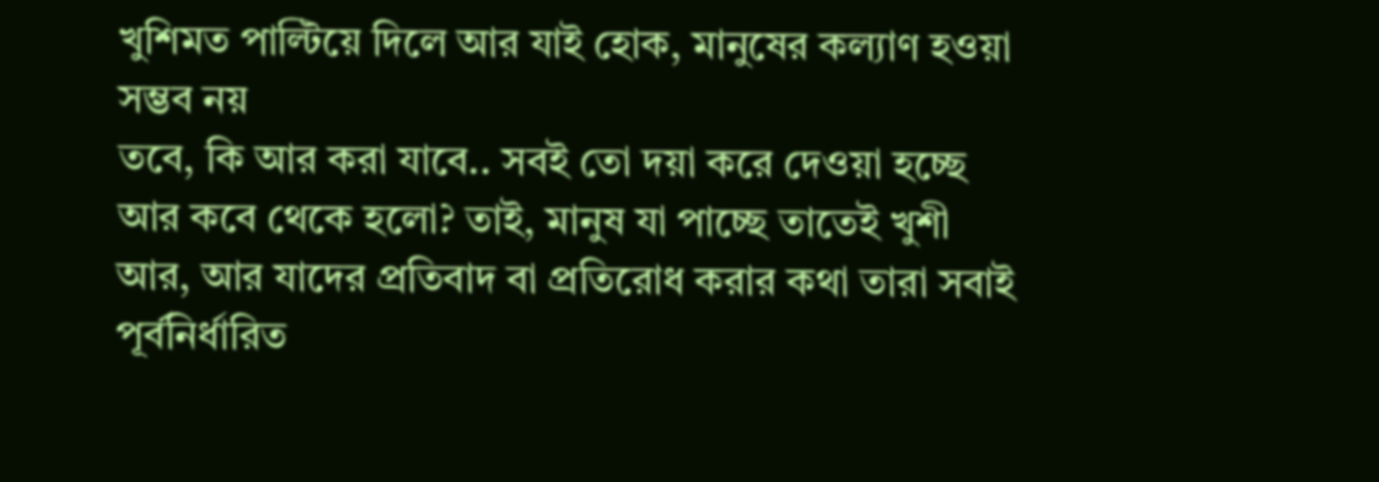খুশিমত পাল্টিয়ে দিলে আর যাই হোক, মানুষের কল্যাণ হওয়া সম্ভব নয়
তবে, কি আর করা যাবে.. সবই তো দয়া করে দেওয়া হচ্ছে
আর কবে থেকে হলো? তাই, মানুষ যা পাচ্ছে তাতেই খুশী
আর, আর যাদের প্রতিবাদ বা প্রতিরোধ করার কথা তারা সবাই পূর্বনির্ধারিত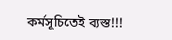কর্মসূচিতেই ব্যস্ত!!!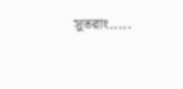সুতরাং.....